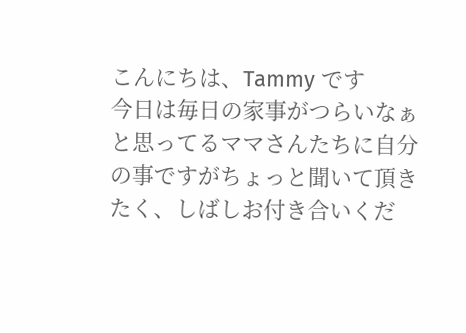こんにちは、Tammy です
今日は毎日の家事がつらいなぁと思ってるママさんたちに自分の事ですがちょっと聞いて頂きたく、しばしお付き合いくだ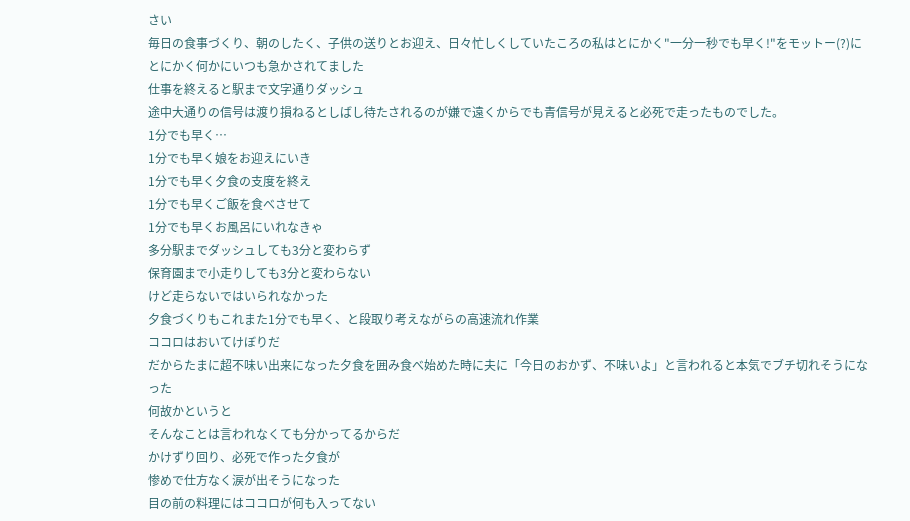さい
毎日の食事づくり、朝のしたく、子供の送りとお迎え、日々忙しくしていたころの私はとにかく"一分一秒でも早く!"をモットー(?)に
とにかく何かにいつも急かされてました
仕事を終えると駅まで文字通りダッシュ
途中大通りの信号は渡り損ねるとしばし待たされるのが嫌で遠くからでも青信号が見えると必死で走ったものでした。
1分でも早く…
1分でも早く娘をお迎えにいき
1分でも早く夕食の支度を終え
1分でも早くご飯を食べさせて
1分でも早くお風呂にいれなきゃ
多分駅までダッシュしても3分と変わらず
保育園まで小走りしても3分と変わらない
けど走らないではいられなかった
夕食づくりもこれまた1分でも早く、と段取り考えながらの高速流れ作業
ココロはおいてけぼりだ
だからたまに超不味い出来になった夕食を囲み食べ始めた時に夫に「今日のおかず、不味いよ」と言われると本気でブチ切れそうになった
何故かというと
そんなことは言われなくても分かってるからだ
かけずり回り、必死で作った夕食が
惨めで仕方なく涙が出そうになった
目の前の料理にはココロが何も入ってない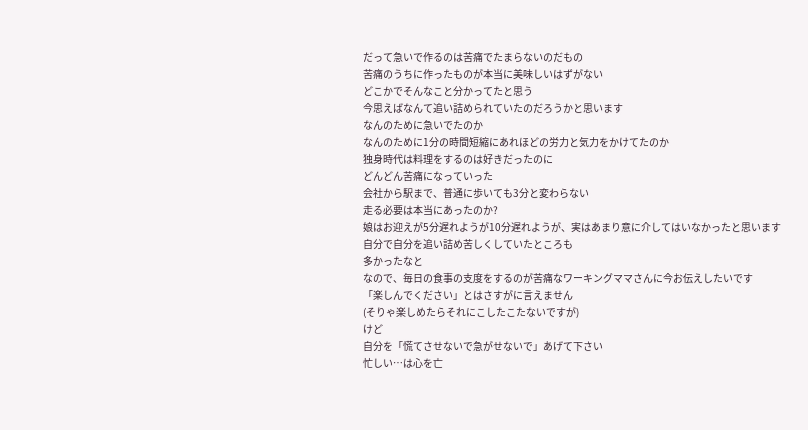だって急いで作るのは苦痛でたまらないのだもの
苦痛のうちに作ったものが本当に美味しいはずがない
どこかでそんなこと分かってたと思う
今思えばなんて追い詰められていたのだろうかと思います
なんのために急いでたのか
なんのために1分の時間短縮にあれほどの労力と気力をかけてたのか
独身時代は料理をするのは好きだったのに
どんどん苦痛になっていった
会社から駅まで、普通に歩いても3分と変わらない
走る必要は本当にあったのか?
娘はお迎えが5分遅れようが10分遅れようが、実はあまり意に介してはいなかったと思います
自分で自分を追い詰め苦しくしていたところも
多かったなと
なので、毎日の食事の支度をするのが苦痛なワーキングママさんに今お伝えしたいです
「楽しんでください」とはさすがに言えません
(そりゃ楽しめたらそれにこしたこたないですが)
けど
自分を「慌てさせないで急がせないで」あげて下さい
忙しい…は心を亡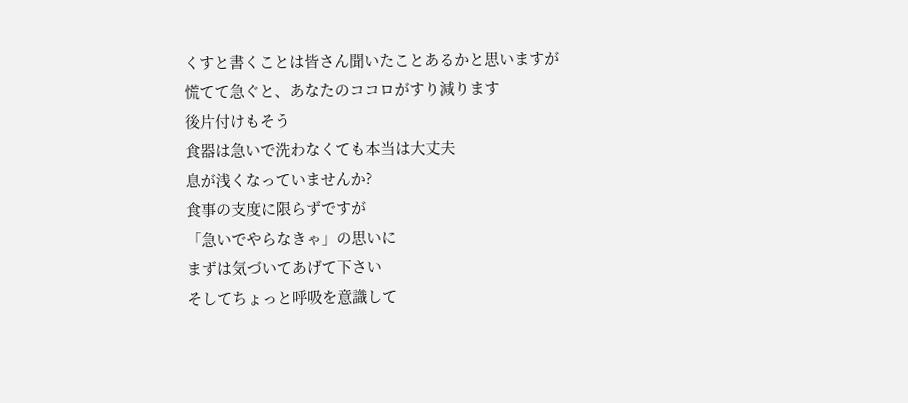くすと書くことは皆さん聞いたことあるかと思いますが
慌てて急ぐと、あなたのココロがすり減ります
後片付けもそう
食器は急いで洗わなくても本当は大丈夫
息が浅くなっていませんか?
食事の支度に限らずですが
「急いでやらなきゃ」の思いに
まずは気づいてあげて下さい
そしてちょっと呼吸を意識して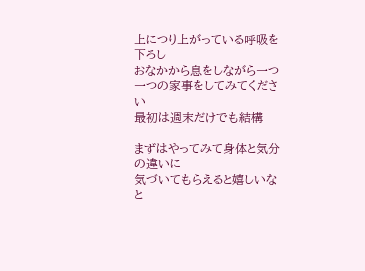上につり上がっている呼吸を下ろし
おなかから息をしながら一つ一つの家事をしてみてください
最初は週末だけでも結構

まずはやってみて身体と気分の違いに
気づいてもらえると嬉しいなと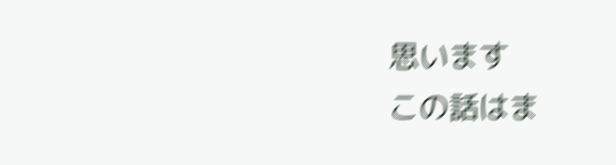思います
この話はま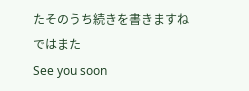たそのうち続きを書きますね
ではまた
See you soon